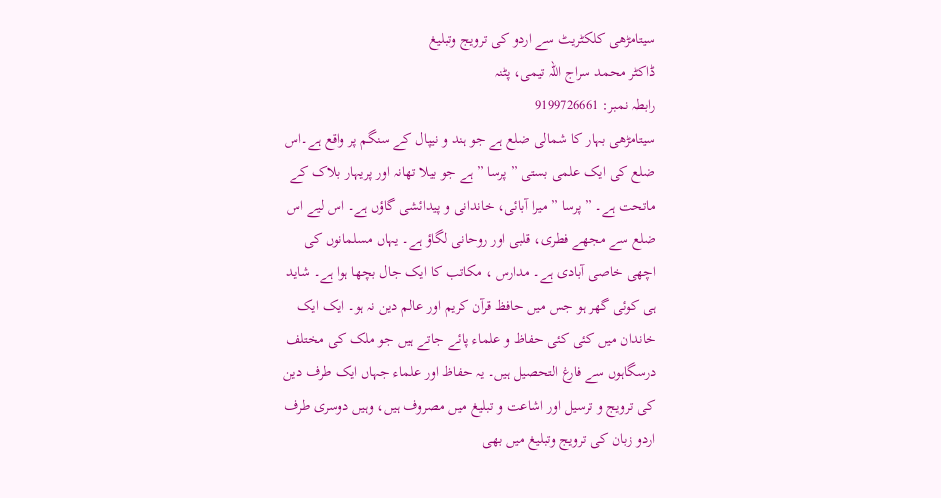سیتامڑھی کلکٹریٹ سے اردو کی ترویج وتبلیغ
ڈاکٹر محمد سراج اللہ تیمی، پٹنہ
رابطہ نمبر: 9199726661
سیتامڑھی بہار کا شمالی ضلع ہے جو ہند و نیپال کے سنگم پر واقع ہے۔اس ضلع کی ایک علمی بستی ” پرسا ” ہے جو بیلا تھانہ اور پریہار بلاک کے ماتحت ہے۔ ” پرسا ” میرا آبائی، خاندانی و پیدائشی گاؤں ہے۔ اس لیے اس ضلع سے مجھے فطری، قلبی اور روحانی لگاؤ ہے۔ یہاں مسلمانوں کی اچھی خاصی آبادی ہے۔ مدارس ، مکاتب کا ایک جال بچھا ہوا ہے۔ شاید ہی کوئی گھر ہو جس میں حافظ قرآن کریم اور عالم دین نہ ہو۔ ایک ایک خاندان میں کئی کئی حفاظ و علماء پائے جاتے ہیں جو ملک کی مختلف درسگاہوں سے فارغ التحصیل ہیں۔ یہ حفاظ اور علماء جہاں ایک طرف دین کی ترویج و ترسیل اور اشاعت و تبلیغ میں مصروف ہیں، وہیں دوسری طرف اردو زبان کی ترویج وتبلیغ میں بھی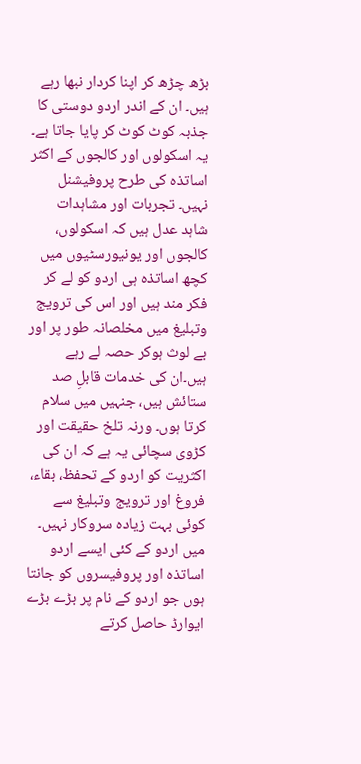بڑھ چڑھ کر اپنا کردار نبھا رہے ہیں۔ ان کے اندر اردو دوستی کا جذبہ کوٹ کوٹ کر پایا جاتا ہے۔ یہ اسکولوں اور کالجوں کے اکثر اساتذہ کی طرح پروفیشنل نہیں۔ تجربات اور مشاہدات شاہد عدل ہیں کہ اسکولوں، کالجوں اور یونیورسٹیوں میں کچھ اساتذہ ہی اردو کو لے کر فکر مند ہیں اور اس کی ترویج وتبلیغ میں مخلصانہ طور پر اور بے لوث ہوکر حصہ لے رہے ہیں۔ان کی خدمات قابلِ صد ستائش ہیں، جنہیں میں سلام کرتا ہوں۔ ورنہ تلخ حقیقت اور کڑوی سچائی یہ ہے کہ ان کی اکثریت کو اردو کے تحفظ، بقاء، فروغ اور ترویج وتبلیغ سے کوئی بہت زیادہ سروکار نہیں۔ میں اردو کے کئی ایسے اردو اساتذہ اور پروفیسروں کو جانتا ہوں جو اردو کے نام پر بڑے بڑے ایوارڈ حاصل کرتے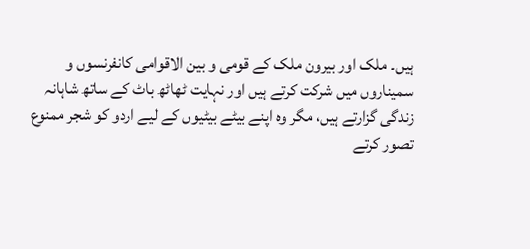ہیں۔ ملک اور بیرون ملک کے قومی و بین الاقوامی کانفرنسوں و سمیناروں میں شرکت کرتے ہیں اور نہایت ٹھاٹھ باٹ کے ساتھ شاہانہ زندگی گزارتے ہیں، مگر وہ اپنے بیٹے بیٹیوں کے لیے اردو کو شجر ممنوع تصور کرتے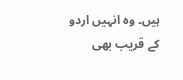ہیں۔ وہ انہیں اردو کے قریب بھی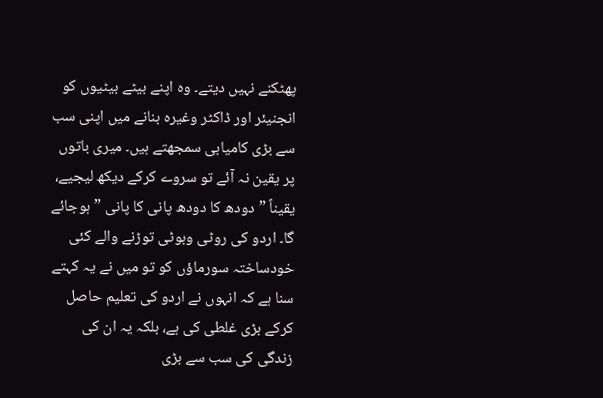پھٹکنے نہیں دیتے۔ وہ اپنے بیٹے بیٹیوں کو انجنیئر اور ڈاکٹر وغیرہ بنانے میں اپنی سب سے بڑی کامیابی سمجھتے ہیں۔ میری باتوں پر یقین نہ آئے تو سروے کرکے دیکھ لیجیے، یقیناً ” دودھ کا دودھ پانی کا پانی ” ہوجائے گا۔ اردو کی روٹی وبوٹی توڑنے والے کئی خودساختہ سورماؤں کو تو میں نے یہ کہتے سنا ہے کہ انہوں نے اردو کی تعلیم حاصل کرکے بڑی غلطی کی ہے، بلکہ یہ ان کی زندگی کی سب سے بڑی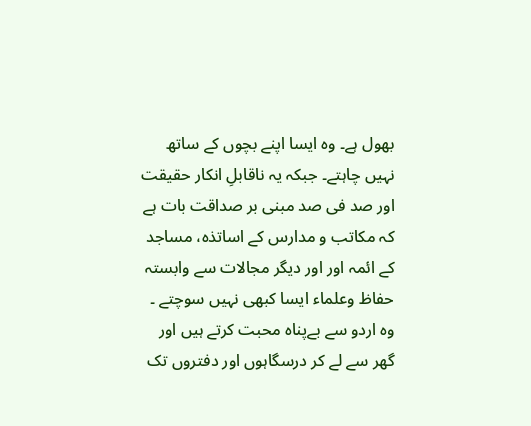بھول ہے۔ وہ ایسا اپنے بچوں کے ساتھ نہیں چاہتے۔ جبکہ یہ ناقابلِ انکار حقیقت اور صد فی صد مبنی بر صداقت بات ہے کہ مکاتب و مدارس کے اساتذہ، مساجد کے ائمہ اور اور دیگر مجالات سے وابستہ حفاظ وعلماء ایسا کبھی نہیں سوچتے ۔ وہ اردو سے بےپناہ محبت کرتے ہیں اور گھر سے لے کر درسگاہوں اور دفتروں تک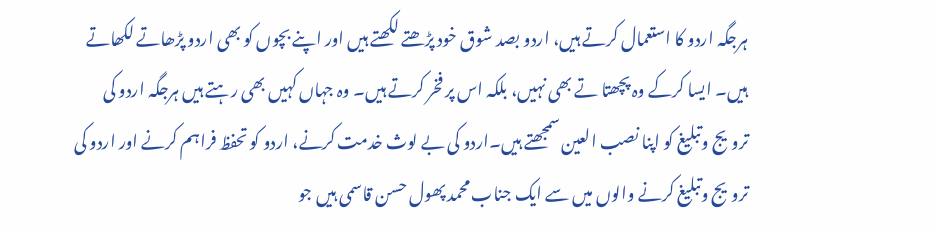ہرجگہ اردو کا استعمال کرتے ہیں، اردو بصد شوق خود پڑھتے لکھتے ہیں اور اپنے بچوں کو بھی اردو پڑھاتے لکھاتے ہیں۔ ایسا کرکے وہ پچھتا تے بھی نہیں، بلکہ اس پر فخر کرتے ہیں۔ وہ جہاں کہیں بھی رہتے ہیں ہرجگہ اردو کی ترویج وتبلیغ کو اپنا نصب العین سمجھتے ہیں۔اردو کی بے لوث خدمت کرنے، اردو کو تحفظ فراہم کرنے اور اردو کی ترویج وتبلیغ کرنے والوں میں سے ایک جناب محمد پھول حسن قاسمی ہیں جو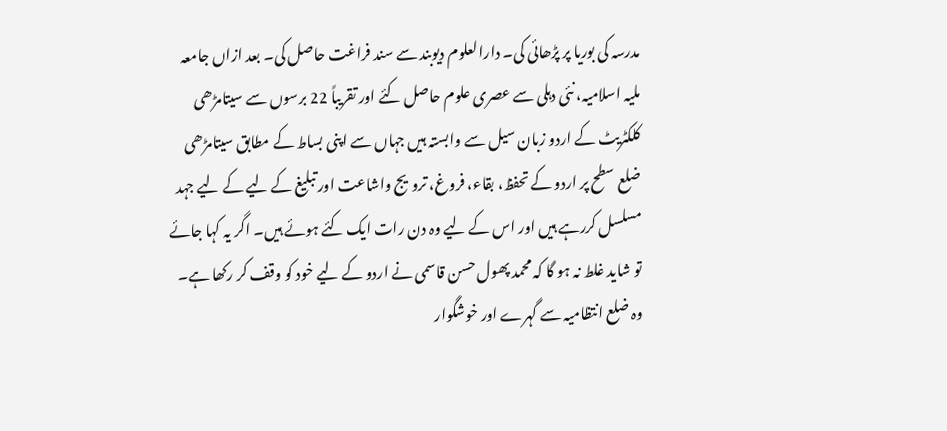مدرسہ کی بوریا پر پڑھائی کی۔ دارالعلوم دیوبند سے سند فراغت حاصل کی۔ بعد ازاں جامعہ ملیہ اسلامیہ، نئی دہلی سے عصری علوم حاصل کئے اور تقریباً 22 برسوں سے سیتامڑھی کلکٹریٹ کے اردو زبان سیل سے وابستہ ہیں جہاں سے اپنی بساط کے مطابق سیتامڑھی ضلع سطح پر اردو کے تحفظ، بقاء، فروغ، ترویج واشاعت اور تبلیغ کے لیے کے لیے جہد مسلسل کررہے ہیں اور اس کے لیے وہ دن رات ایک کئے ہوئے ہیں۔ اگر یہ کہا جائے تو شاید غلط نہ ہو گا کہ محمد پھول حسن قاسمی نے اردو کے لیے خود کو وقف کر رکھا ہے۔ وہ ضلع انتظامیہ سے گہرے اور خوشگوار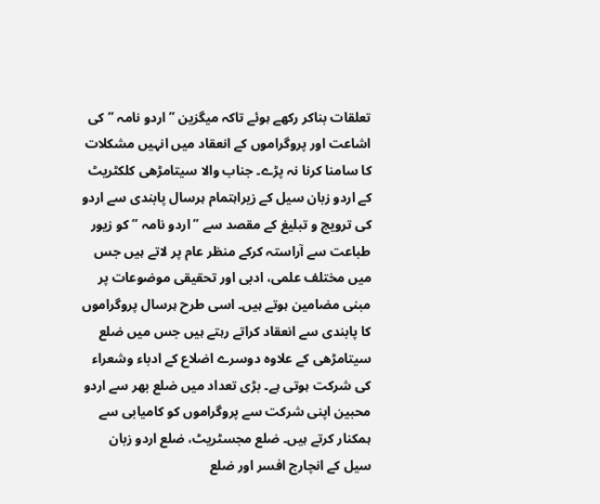تعلقات بناکر رکھے ہوئے تاکہ میگزین ” اردو نامہ ” کی اشاعت اور پروگراموں کے انعقاد میں انہیں مشکلات کا سامنا کرنا نہ پڑے۔ جناب والا سیتامڑھی کلکٹریٹ کے اردو زبان سیل کے زیراہتمام ہرسال پابندی سے اردو کی ترویج و تبلیغ کے مقصد سے ” اردو نامہ ” کو زیور طباعت سے آراستہ کرکے منظر عام پر لاتے ہیں جس میں مختلف علمی، ادبی اور تحقیقی موضوعات پر مبنی مضامین ہوتے ہیں۔ اسی طرح ہرسال پروگراموں کا پابندی سے انعقاد کراتے رہتے ہیں جس میں ضلع سیتامڑھی کے علاوہ دوسرے اضلاع کے ادباء وشعراء کی شرکت ہوتی ہے۔ بڑی تعداد میں ضلع بھر سے اردو محبین اپنی شرکت سے پروگراموں کو کامیابی سے ہمکنار کرتے ہیں۔ ضلع مجسٹریٹ، ضلع اردو زبان سیل کے انچارج افسر اور ضلع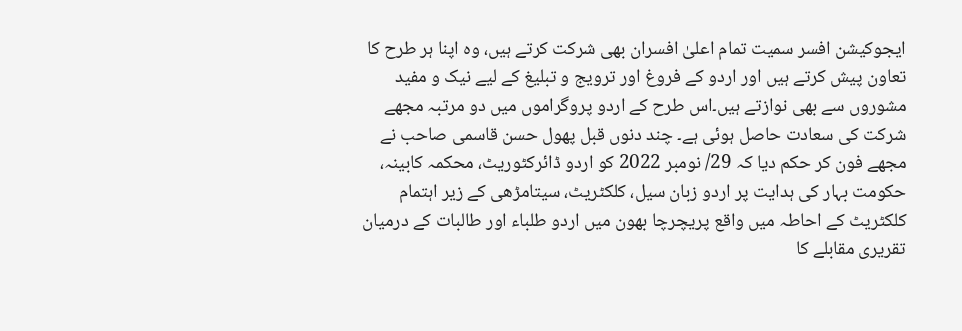ایجوکیشن افسر سمیت تمام اعلیٰ افسران بھی شرکت کرتے ہیں، وہ اپنا ہر طرح کا تعاون پیش کرتے ہیں اور اردو کے فروغ اور ترویج و تبلیغ کے لیے نیک و مفید مشوروں سے بھی نوازتے ہیں۔اس طرح کے اردو پروگراموں میں دو مرتبہ مجھے شرکت کی سعادت حاصل ہوئی ہے۔ چند دنوں قبل پھول حسن قاسمی صاحب نے مجھے فون کر حکم دیا کہ 29/ نومبر 2022 کو اردو ڈائرکٹوریٹ، محکمہ کابینہ، حکومت بہار کی ہدایت پر اردو زبان سیل، کلکٹریٹ، سیتامڑھی کے زیر اہتمام کلکٹریٹ کے احاطہ میں واقع پریچرچا بھون میں اردو طلباء اور طالبات کے درمیان تقریری مقابلے کا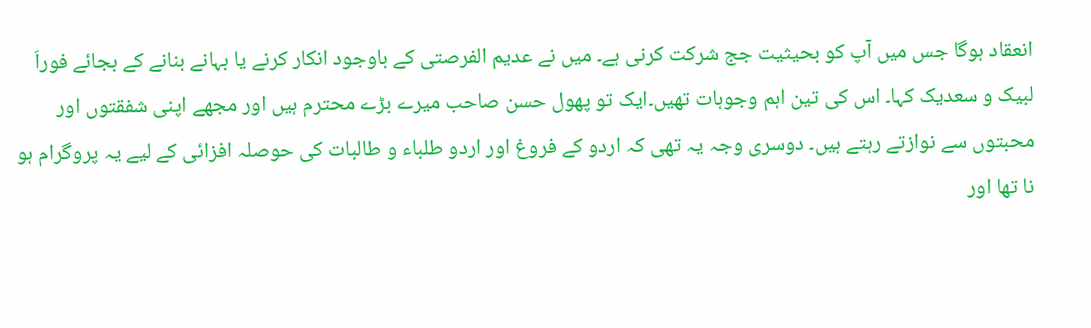انعقاد ہوگا جس میں آپ کو بحیثیت جج شرکت کرنی ہے۔ میں نے عدیم الفرصتی کے باوجود انکار کرنے یا بہانے بنانے کے بجائے فوراَ لبیک و سعدیک کہا۔ اس کی تین اہم وجوہات تھیں۔ایک تو پھول حسن صاحب میرے بڑے محترم ہیں اور مجھے اپنی شفقتوں اور محبتوں سے نوازتے رہتے ہیں۔ دوسری وجہ یہ تھی کہ اردو کے فروغ اور اردو طلباء و طالبات کی حوصلہ افزائی کے لیے یہ پروگرام ہو نا تھا اور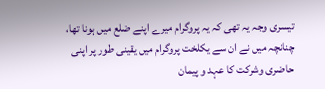تیسری وجہ یہ تھی کہ یہ پروگرام میرے اپنے ضلع میں ہونا تھا، چنانچہ میں نے ان سے یکلخت پروگرام میں یقینی طور پر اپنی حاضری وشرکت کا عہد و پیمان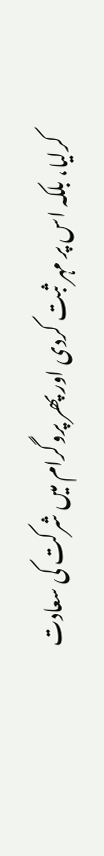کرلیا، بلکہ اس پر مہر ثبت کردی اور پھر پروگرام میں شرکت کی سعادت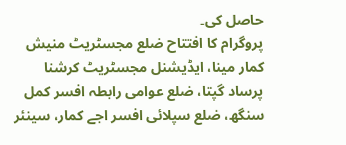حاصل کی۔
پروگرام کا افتتاح ضلع مجسٹریٹ منیش کمار مینا، ایڈیشنل مجسٹریٹ کرشنا پرساد گپتا، ضلع عوامی رابطہ افسر کمل سنگھ، ضلع سپلائی افسر اجے کمار، سینئر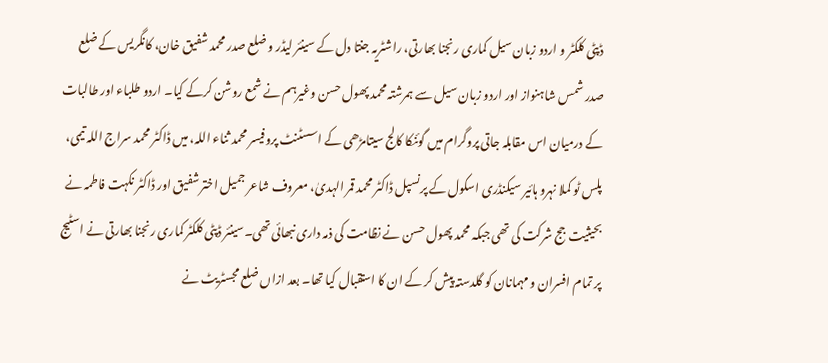ڈپٹی کلکٹر و اردو زبان سیل کماری رنجنا بھارتی، راشٹریہ جنتا دل کے سینئر لیڈر و ضلع صدر محمد شفیق خان، کانگریس کے ضلع صدر شمس شاہنواز اور اردو زبان سیل سے ہمرشتہ محمد پھول حسن وغیرہم نے شمع روشن کرکے کیا۔ اردو طلباء اور طالبات کے درمیان اس مقابلہ جاتی پروگرام میں گوئنکا کالج سیتامڑھی کے اسسٹنٹ پروفیسر محمد ثناء اللہ، میں ڈاکٹر محمد سراج اللہ تیمی، پلس ٹو کملا نہرو ہائیر سیکنڈری اسکول کے پرنسپل ڈاکٹر محمد قمر الہدیٰ، معروف شاعر جمیل اختر شفیق اور ڈاکٹر نکہت فاطمہ نے بحیثیت جج شرکت کی تھی جبکہ محمد پھول حسن نے نظامت کی ذمہ داری نبھائی تھی۔سینئر ڈپٹی کلکٹر کماری رنجنا بھارتی نے اسٹیج پر تمام افسران و مہمانان کو گلدستہ پیش کر کے ان کا استقبال کیا تھا۔ بعد ازاں ضلع مجسٹریٹ نے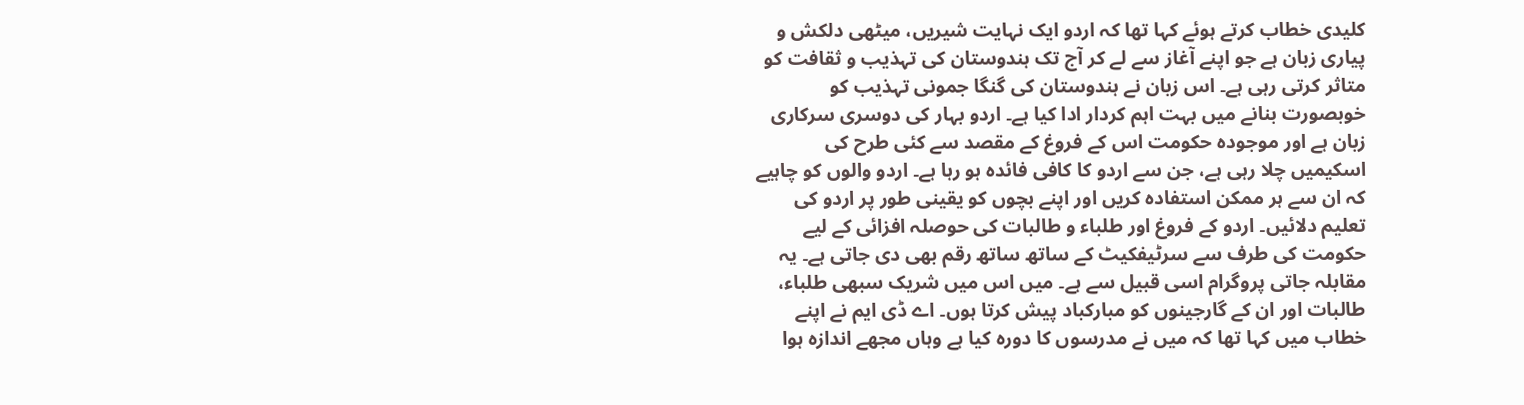کلیدی خطاب کرتے ہوئے کہا تھا کہ اردو ایک نہایت شیریں، میٹھی دلکش و پیاری زبان ہے جو اپنے آغاز سے لے کر آج تک ہندوستان کی تہذیب و ثقافت کو متاثر کرتی رہی ہے۔ اس زبان نے ہندوستان کی گنگا جمونی تہذیب کو خوبصورت بنانے میں بہت اہم کردار ادا کیا ہے۔ اردو بہار کی دوسری سرکاری زبان ہے اور موجودہ حکومت اس کے فروغ کے مقصد سے کئی طرح کی اسکیمیں چلا رہی ہے، جن سے اردو کا کافی فائدہ ہو رہا ہے۔ اردو والوں کو چاہیے کہ ان سے ہر ممکن استفادہ کریں اور اپنے بچوں کو یقینی طور پر اردو کی تعلیم دلائیں۔ اردو کے فروغ اور طلباء و طالبات کی حوصلہ افزائی کے لیے حکومت کی طرف سے سرٹیفکیٹ کے ساتھ ساتھ رقم بھی دی جاتی ہے۔ یہ مقابلہ جاتی پروگرام اسی قبیل سے ہے۔ میں اس میں شریک سبھی طلباء، طالبات اور ان کے گارجینوں کو مبارکباد پیش کرتا ہوں۔ اے ڈی ایم نے اپنے خطاب میں کہا تھا کہ میں نے مدرسوں کا دورہ کیا ہے وہاں مجھے اندازہ ہوا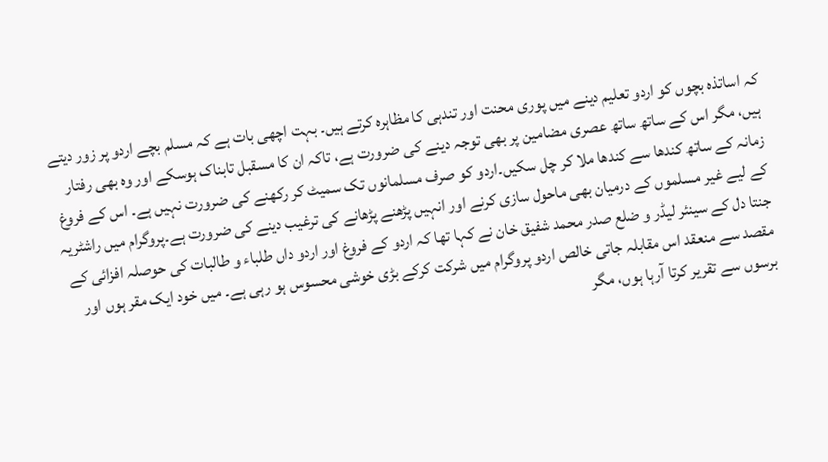کہ اساتذہ بچوں کو اردو تعلیم دینے میں پوری محنت اور تندہی کا مظاہرہ کرتے ہیں۔ بہت اچھی بات ہے کہ مسلم بچے اردو پر زور دیتے ہیں، مگر اس کے ساتھ ساتھ عصری مضامین پر بھی توجہ دینے کی ضرورت ہے، تاکہ ان کا مسقبل تابناک ہوسکے اور وہ بھی رفتار زمانہ کے ساتھ کندھا سے کندھا ملا کر چل سکیں۔اردو کو صرف مسلمانوں تک سمیٹ کر رکھنے کی ضرورت نہیں ہے۔ اس کے فروغ کے لیے غیر مسلموں کے درمیان بھی ماحول سازی کرنے اور انہیں پڑھنے پڑھانے کی ترغیب دینے کی ضرورت ہے۔پروگرام میں راشٹریہ جنتا دل کے سینئر لیڈر و ضلع صدر محمد شفیق خان نے کہا تھا کہ اردو کے فروغ اور اردو داں طلباء و طالبات کی حوصلہ افزائی کے مقصد سے منعقد اس مقابلہ جاتی خالص اردو پروگرام میں شرکت کرکے بڑی خوشی محسوس ہو رہی ہے۔ میں خود ایک مقر ہوں اور برسوں سے تقریر کرتا آرہا ہوں، مگر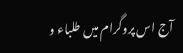آج اس پروگرام میں طلباء و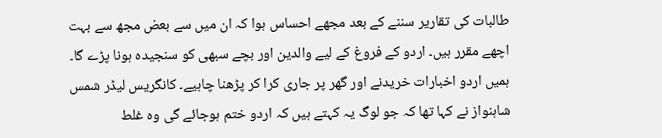طالبات کی تقاریر سننے کے بعد مجھے احساس ہوا کہ ان میں سے بعض مجھ سے بہت اچھے مقرر ہیں۔ اردو کے فروغ کے لیے والدین اور بچے سبھی کو سنجیدہ ہونا پڑے گا۔ ہمیں اردو اخبارات خریدنے اور گھر پر جاری کرا کر پڑھنا چاہیے۔ کانگریس لیڈر شمس شاہنواز نے کہا تھا کہ جو لوگ یہ کہتے ہیں کہ اردو ختم ہوجائے گی وہ غلط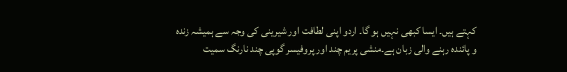کہتے ہیں۔ ایسا کبھی نہیں ہو گا۔ اردو اپنی لطافت اور شیرینی کی وجہ سے ہمیشہ زندہ و پائندہ رہنے والی زبان ہے۔منشی پریم چند اور پروفیسر گوپی چند نارنگ سمیت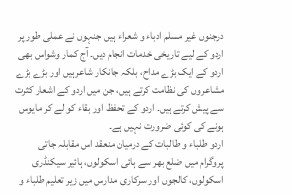درجنوں غیر مسلم ادباء و شعراء ہیں جنہوں نے عملی طور پر اردو کے لیے تاریخی خدمات انجام دیں۔ آج کمار وشواس بھی اردو کے ایک بڑے مداح، بلکہ جانکار شاعرہیں اور بڑے بڑے مشاعروں کی نظامت کرتے ہیں، جن میں اردو کے اشعار کثرت سے پیش کرتے ہیں۔ اردو کے تحفظ اور بقاء کو لے کر مایوس ہونے کی کوئی ضرورت نہیں ہے۔
اردو طلباء و طالبات کے درمیان منعقد اس مقابلہ جاتی پروگرام میں ضلع بھر سے ہائی اسکولوں، ہائیر سیکنڈری اسکولوں، کالجوں اور سرکاری مدارس میں زیر تعلیم طلباء و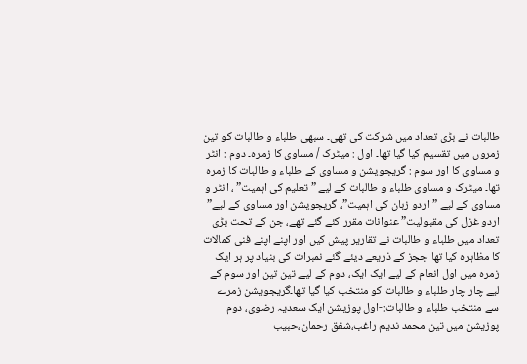طالبات نے بڑی تعداد میں شرکت کی تھی۔ سبھی طلباء و طالبات کو تین زمروں میں تقسیم کیا گیا تھا۔ اول : میٹرک / مساوی کا زمرہ۔ دوم : انٹر و مساوی کا اور سوم : گریجویشن و مساوی کے طلباء و طالبات کا زمرہ تھا۔ میٹرک و مساوی طلباء و طالبات کے لیے ” تعلیم کی اہمیت” ، انٹر و مساوی کے لیے ” اردو زبان کی اہمیت”، گریجویشن اور مساوی کے لیے” اردو غزل کی مقبولیت” عنوانات مقرر کئے گئے تھے، جن کے تحت بڑی تعداد میں طلباء و طالبات نے تقاریر پیش کیں اور اپنے اپنے فنی کمالات کا مظاہرہ کیا تھا ججز کے ذریعے دیئے گئے نمبرات کی بنیاد پر ہر ایک زمرہ میں اول انعام کے لیے ایک ایک، دوم کے لیے تین تین اور سوم کے لیے چار چار طلباء و طالبات کو منتخب کیا گیا تھا۔گریجویشن زمرے سے منتخب طلباء و طالبات:-اول پوزیشن ایک سعدیہ رضوی، دوم پوزیشن میں تین محمد ندیم راغب،شفق رحمان،حبیب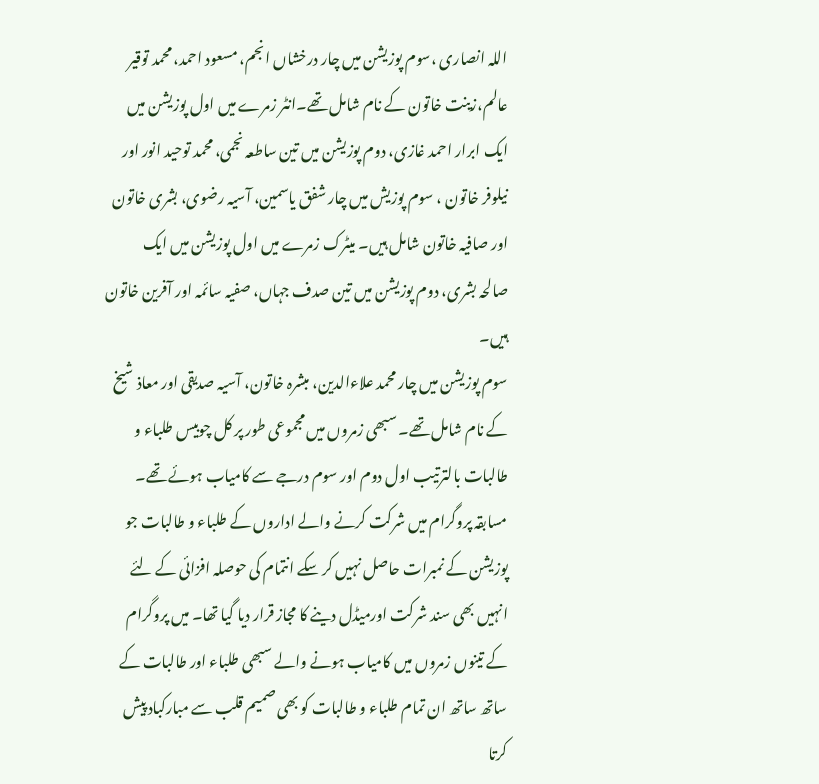اللہ انصاری ،سوم پوزیشن میں چار درخشاں انجم، مسعود احمد، محمد توقیر عالم،زینت خاتون کے نام شامل تھے۔انٹر زمرے میں اول پوزیشن میں ایک ابرار احمد غازی، دوم پوزیشن میں تین ساطعہ نجمی، محمد توحید انور اور نیلوفر خاتون ، سوم پوزیش میں چار شفق یاسمین، آسیہ رضوی، بشری خاتون اور صافیہ خاتون شامل ہیں۔ میٹرک زمرے میں اول پوزیشن میں ایک
صالحہ بشری، دوم پوزیشن میں تین صدف جہاں، صفیہ سائمہ اور آفرین خاتون ہیں۔
سوم پوزیشن میں چار محمد علاءالدین، مبشرہ خاتون، آسیہ صدیقی اور معاذ شیخ کے نام شامل تھے۔ سبھی زمروں میں مجموعی طور پر کل چوبیس طلباء و طالبات بالترتیب اول دوم اور سوم درجے سے کامیاب ہوئے تھے۔ مسابقہ پروگرام میں شرکت کرنے والے اداروں کے طلباء و طالبات جو پوزیشن کے نمبرات حاصل نہیں کر سکے انتمام کی حوصلہ افزائی کے لئے انہیں بھی سند شرکت اورمیڈل دینے کا مجاز قرار دیا گیا تھا۔ میں پروگرام کے تینوں زمروں میں کامیاب ہونے والے سبھی طلباء اور طالبات کے ساتھ ساتھ ان تمام طلباء و طالبات کو بھی صمیم قلب سے مبارکباد پیش کرتا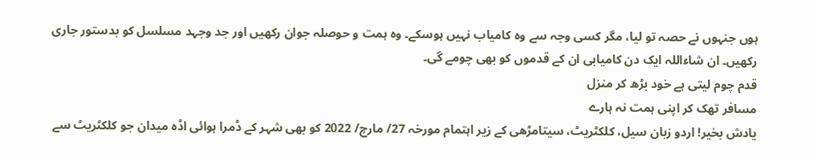ہوں جنہوں نے حصہ تو لیا، مگر کسی وجہ سے وہ کامیاب نہیں ہوسکے۔ وہ ہمت و حوصلہ جوان رکھیں اور جد وجہد مسلسل کو بدستور جاری رکھیں۔ ان شاءاللہ ایک دن کامیابی ان کے قدموں کو بھی چومے گی۔
قدم چوم لیتی ہے خود بڑھ کر منزل
مسافر تھک کر اپنی ہمت نہ ہارے
یادش بخیر! اردو زبان سیل، کلکٹریٹ، سیتامڑھی کے زیر اہتمام مورخہ 27/ مارچ/ 2022 کو بھی شہر کے ڈمرا ہوائی اڈہ میدان جو کلکٹریٹ سے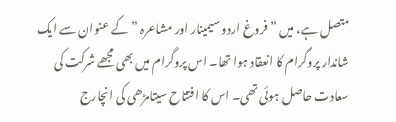متصل ہے، میں ” فروغ اردو سیمینار اور مشاعرہ ” کے عنوان سے ایک شاندار پروگرام کا انعقاد ہوا تھا۔ اس پروگرام میں بھی مجھے شرکت کی سعادت حاصل ہوئی تھی۔ اس کا افتتاح سیتامڑھی کی انچارج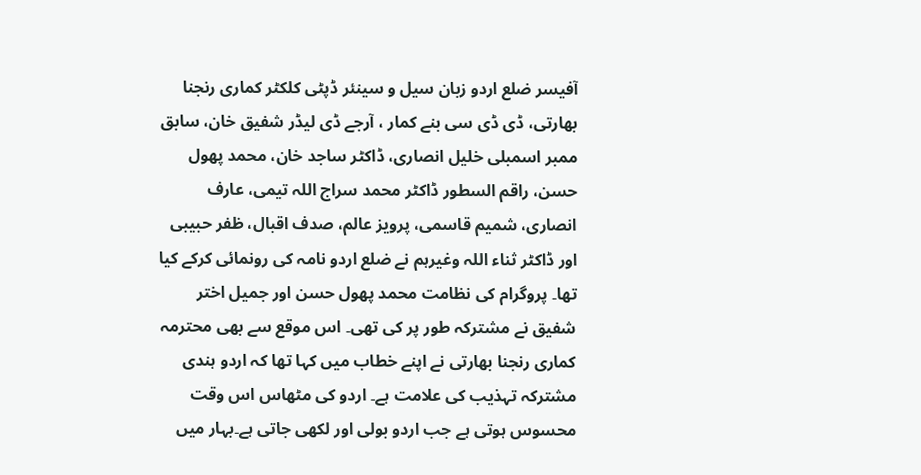آفیسر ضلع اردو زبان سیل و سینئر ڈپٹی کلکٹر کماری رنجنا بھارتی، ڈی ڈی سی بنے کمار ، آرجے ڈی لیڈر شفیق خان، سابق ممبر اسمبلی خلیل انصاری، ڈاکٹر ساجد خان، محمد پھول حسن، راقم السطور ڈاکٹر محمد سراج اللہ تیمی، عارف انصاری، شمیم قاسمی، پرویز عالم، صدف اقبال، ظفر حبیبی اور ڈاکٹر ثناء اللہ وغیرہم نے ضلع اردو نامہ کی رونمائی کرکے کیا تھا۔ پروگرام کی نظامت محمد پھول حسن اور جمیل اختر شفیق نے مشترکہ طور پر کی تھی۔ اس موقع سے بھی محترمہ کماری رنجنا بھارتی نے اپنے خطاب میں کہا تھا کہ اردو ہندی مشترکہ تہذیب کی علامت ہے۔ اردو کی مٹھاس اس وقت محسوس ہوتی ہے جب اردو بولی اور لکھی جاتی ہے۔بہار میں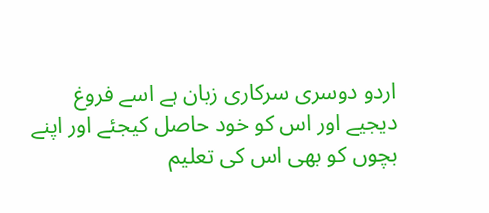اردو دوسری سرکاری زبان ہے اسے فروغ دیجیے اور اس کو خود حاصل کیجئے اور اپنے بچوں کو بھی اس کی تعلیم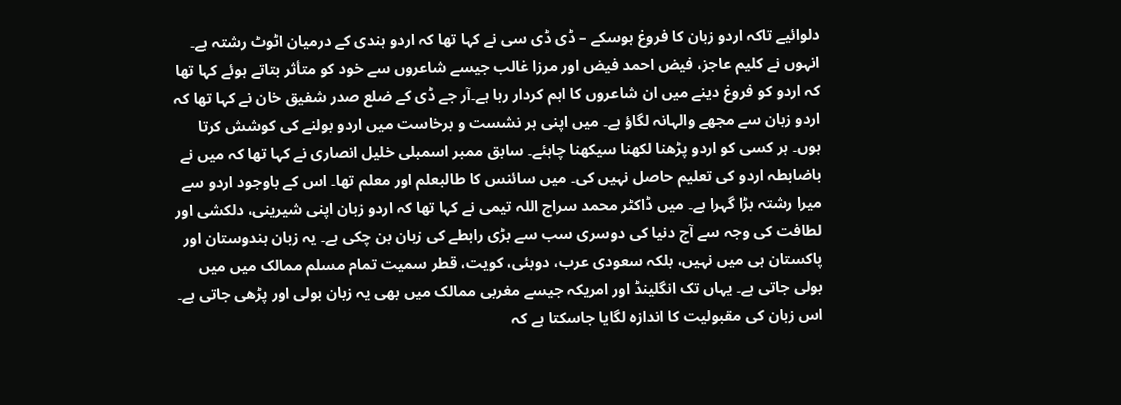دلوائیے تاکہ اردو زبان کا فروغ ہوسکے – ڈی ڈی سی نے کہا تھا کہ اردو ہندی کے درمیان اٹوٹ رشتہ ہے۔ انہوں نے کلیم عاجز، فیض احمد فیض اور مرزا غالب جیسے شاعروں سے خود کو متأثر بتاتے ہوئے کہا تھا کہ اردو کو فروغ دینے میں ان شاعروں کا اہم کردار رہا ہے۔آر جے ڈی کے ضلع صدر شفیق خان نے کہا تھا کہ اردو زبان سے مجھے والہانہ لگاؤ ہے۔ میں اپنی ہر نشست و برخاست میں اردو بولنے کی کوشش کرتا ہوں۔ ہر کسی کو اردو پڑھنا لکھنا سیکھنا چاہئے۔ سابق ممبر اسمبلی خلیل انصاری نے کہا تھا کہ میں نے باضابطہ اردو کی تعلیم حاصل نہیں کی۔ میں سائنس کا طالبعلم اور معلم تھا۔ اس کے باوجود اردو سے میرا رشتہ بڑا گہرا ہے۔ میں ڈاکٹر محمد سراج اللہ تیمی نے کہا تھا کہ اردو زبان اپنی شیرینی، دلکشی اور لطافت کی وجہ سے آج دنیا کی دوسری سب سے بڑی رابطے کی زبان بن چکی ہے۔ یہ زبان ہندوستان اور پاکستان ہی میں نہیں، بلکہ سعودی عرب، دوبئی، کویت، قطر سمیت تمام مسلم ممالک میں میں بولی جاتی ہے۔ یہاں تک انگلینڈ اور امریکہ جیسے مغربی ممالک میں بھی یہ زبان بولی اور پڑھی جاتی ہے۔ اس زبان کی مقبولیت کا اندازہ لگایا جاسکتا ہے کہ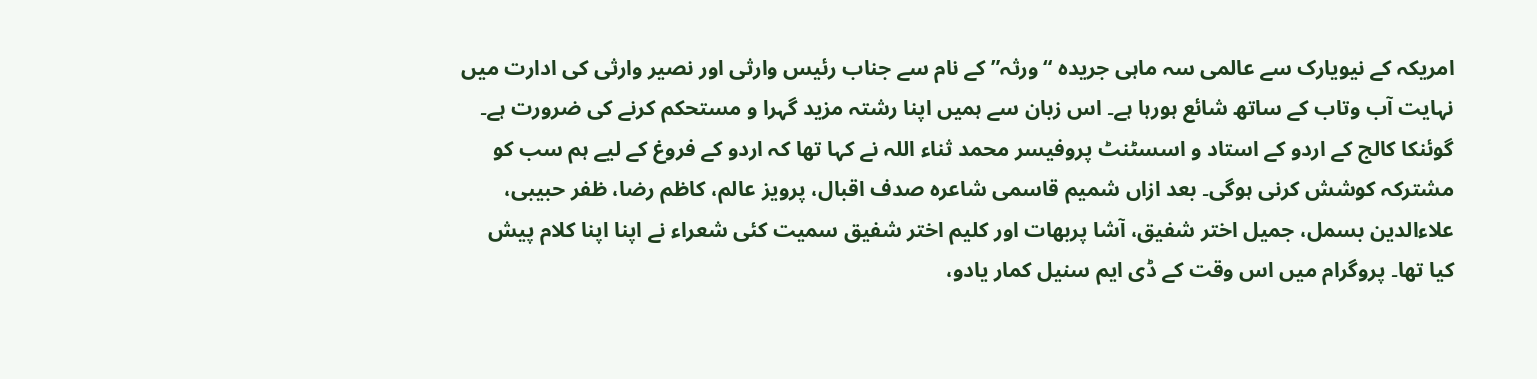امریکہ کے نیویارک سے عالمی سہ ماہی جریدہ “ورثہ” کے نام سے جناب رئیس وارثی اور نصیر وارثی کی ادارت میں نہایت آب وتاب کے ساتھ شائع ہورہا ہے۔ اس زبان سے ہمیں اپنا رشتہ مزید گہرا و مستحکم کرنے کی ضرورت ہے۔ گوئنکا کالج کے اردو کے استاد و اسسٹنٹ پروفیسر محمد ثناء اللہ نے کہا تھا کہ اردو کے فروغ کے لیے ہم سب کو مشترکہ کوشش کرنی ہوگی۔ بعد ازاں شمیم قاسمی شاعرہ صدف اقبال، پرویز عالم، کاظم رضا، ظفر حبیبی، علاءالدین بسمل، جمیل اختر شفیق، آشا پربھات اور کلیم اختر شفیق سمیت کئی شعراء نے اپنا اپنا کلام پیش کیا تھا۔ پروگرام میں اس وقت کے ڈی ایم سنیل کمار یادو،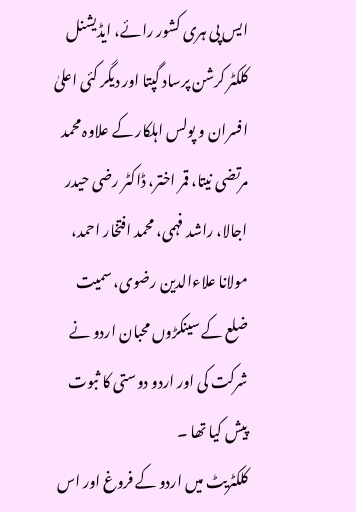ایس پی ہری کشور رائے، ایڈیشنل کلکٹر کرشن پرساد گپتا اور دیگر کئی اعلیٰ افسران و پولس اہلکار کے علاوہ محمد مرتضی نیتا، قمر اختر، ڈاکٹر رضی حیدر اجالا، راشد فہمی، محمد افتخار احمد، مولانا علاءالدین رضوی، سمیت ضلع کے سینکڑوں محبان اردو نے شرکت کی اور اردو دوستی کا ثبوت پیش کیا تھا ۔
کلکٹریٹ میں اردو کے فروغ اور اس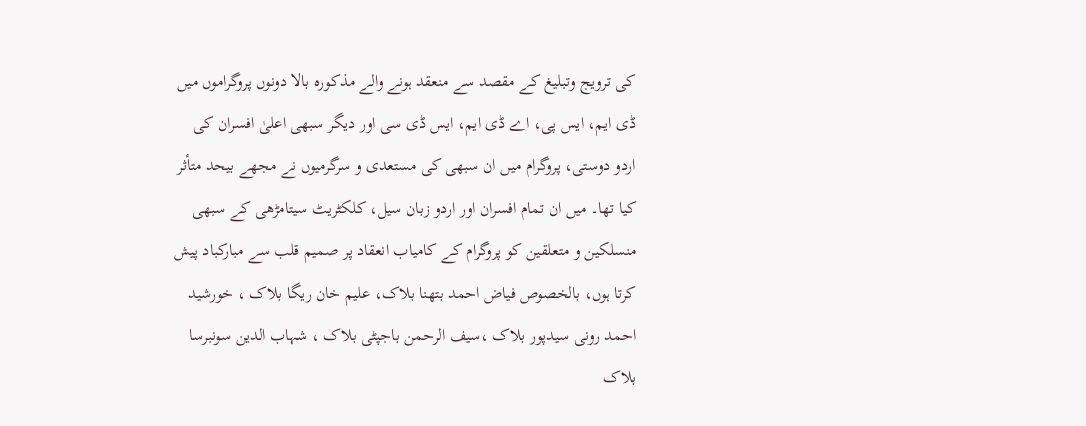کی ترویج وتبلیغ کے مقصد سے منعقد ہونے والے مذکورہ بالا دونوں پروگراموں میں ڈی ایم، ایس پی، اے ڈی ایم، ایس ڈی سی اور دیگر سبھی اعلیٰ افسران کی اردو دوستی، پروگرام میں ان سبھی کی مستعدی و سرگرمیوں نے مجھے بیحد متأثر کیا تھا۔ میں ان تمام افسران اور اردو زبان سیل، کلکٹریٹ سیتامڑھی کے سبھی منسلکین و متعلقین کو پروگرام کے کامیاب انعقاد پر صمیم قلب سے مبارکباد پیش کرتا ہوں، بالخصوص فیاض احمد بتھنا بلاک، علیم خان ریگا بلاک ، خورشید احمد رونی سیدپور بلاک ،سیف الرحمن باجپٹی بلاک ، شہاب الدین سونبرسا بلاک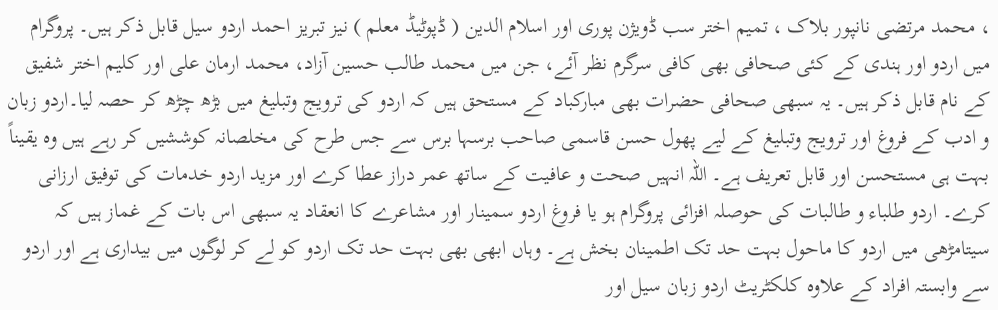، محمد مرتضی نانپور بلاک ، تمیم اختر سب ڈویژن پوری اور اسلام الدین ( ڈپوٹیڈ معلم ) نیز تبریز احمد اردو سیل قابل ذکر ہیں۔ پروگرام میں اردو اور ہندی کے کئی صحافی بھی کافی سرگرم نظر آئے، جن میں محمد طالب حسین آزاد، محمد ارمان علی اور کلیم اختر شفیق کے نام قابل ذکر ہیں۔ یہ سبھی صحافی حضرات بھی مبارکباد کے مستحق ہیں کہ اردو کی ترویج وتبلیغ میں بڑھ چڑھ کر حصہ لیا۔اردو زبان و ادب کے فروغ اور ترویج وتبلیغ کے لیے پھول حسن قاسمی صاحب برسہا برس سے جس طرح کی مخلصانہ کوششیں کر رہے ہیں وہ یقیناً بہت ہی مستحسن اور قابل تعریف ہے۔ اللہ انہیں صحت و عافیت کے ساتھ عمر دراز عطا کرے اور مزید اردو خدمات کی توفیق ارزانی کرے۔ اردو طلباء و طالبات کی حوصلہ افزائی پروگرام ہو یا فروغ اردو سمینار اور مشاعرے کا انعقاد یہ سبھی اس بات کے غماز ہیں کہ سیتامڑھی میں اردو کا ماحول بہت حد تک اطمینان بخش ہے۔ وہاں ابھی بھی بہت حد تک اردو کو لے کر لوگوں میں بیداری ہے اور اردو سے وابستہ افراد کے علاوہ کلکٹریٹ اردو زبان سیل اور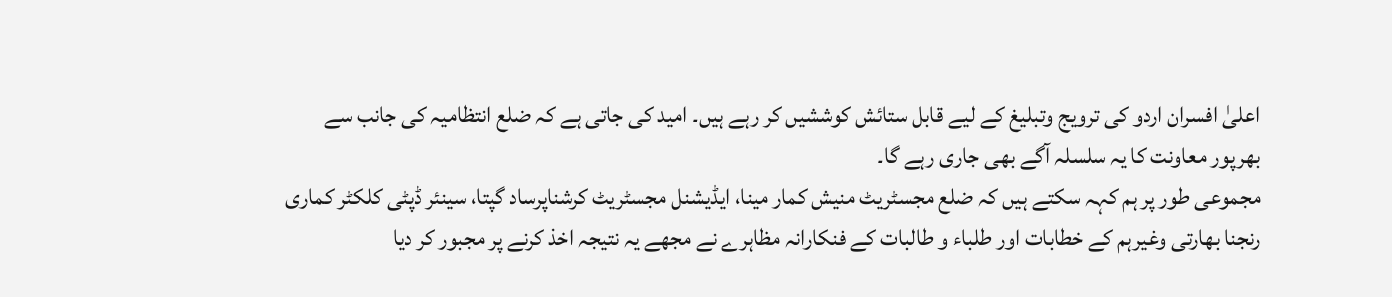اعلیٰ افسران اردو کی ترویج وتبلیغ کے لیے قابل ستائش کوششیں کر رہے ہیں۔ امید کی جاتی ہے کہ ضلع انتظامیہ کی جانب سے بھرپور معاونت کا یہ سلسلہ آگے بھی جاری رہے گا۔
مجموعی طور پر ہم کہہ سکتے ہیں کہ ضلع مجسٹریٹ منیش کمار مینا، ایڈیشنل مجسٹریٹ کرشناپرساد گپتا، سینئر ڈپٹی کلکٹر کماری رنجنا بھارتی وغیرہم کے خطابات اور طلباء و طالبات کے فنکارانہ مظاہرے نے مجھے یہ نتیجہ اخذ کرنے پر مجبور کر دیا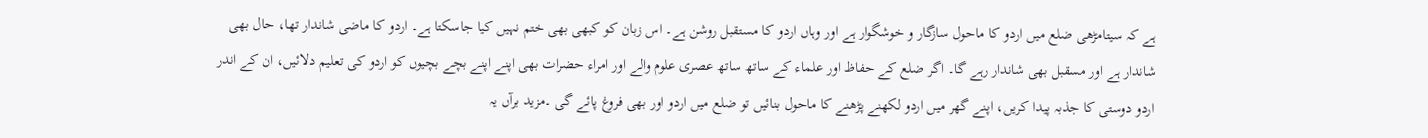ہے کہ سیتامڑھی ضلع میں اردو کا ماحول سازگار و خوشگوار ہے اور وہاں اردو کا مستقبل روشن ہے۔ اس زبان کو کبھی بھی ختم نہیں کیا جاسکتا ہے۔ اردو کا ماضی شاندار تھا، حال بھی شاندار ہے اور مسقبل بھی شاندار رہے گا۔ اگر ضلع کے حفاظ اور علماء کے ساتھ ساتھ عصری علوم والے اور امراء حضرات بھی اپنے اپنے بچے بچیوں کو اردو کی تعلیم دلائیں، ان کے اندر اردو دوستی کا جذبہ پیدا کریں، اپنے گھر میں اردو لکھنے پڑھنے کا ماحول بنائیں تو ضلع میں اردو اور بھی فروغ پائے گی ۔مزید برآں یہ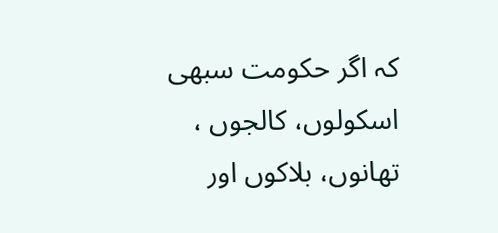کہ اگر حکومت سبھی اسکولوں، کالجوں ، تھانوں، بلاکوں اور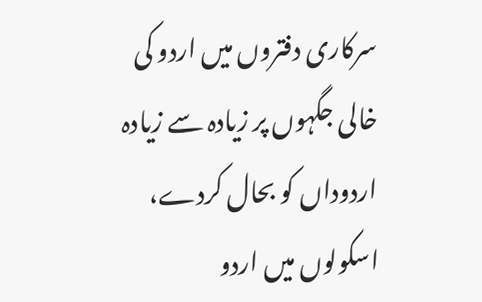سرکاری دفتروں میں اردو کی خالی جگہوں پر زیادہ سے زیادہ اردوداں کو بحال کردے، اسکولوں میں اردو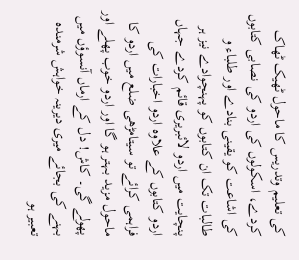کی تعلیم وتدریس کا ماحول ٹھیک ٹھاک کردے، اسکولوں کی اردو کی نصابی کتابوں کی اشاعت کو یقینی بنادے اور طلباء و طالبات تک ان کتابوں کو پہنچوادے نیز ہر پنچایت میں اردو لائبریری قائم کردے جہاں اردو کتابوں کے علاوہ اردو اخبارات کی فراہمی کرائے تو سیتامڑھی ضلع میں اردو کا ماحول مزید بہتر ہو گا اور اردو خوب پھلے اور پھولے گی۔ کاش! دل کے ارماں آنسوؤں میں بہنے کی بجائے میری دیرینہ خواہش شرمندہ تعبیر ہو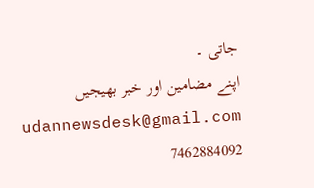جاتی ۔
اپنے مضامین اور خبر بھیجیں
udannewsdesk@gmail.com
7462884092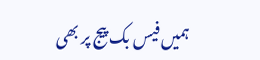ہمیں فیس بک پیج پر بھی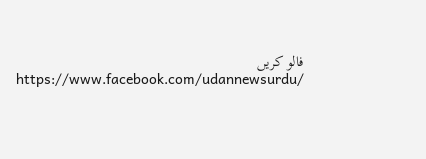فالو کریں
https://www.facebook.com/udannewsurdu/